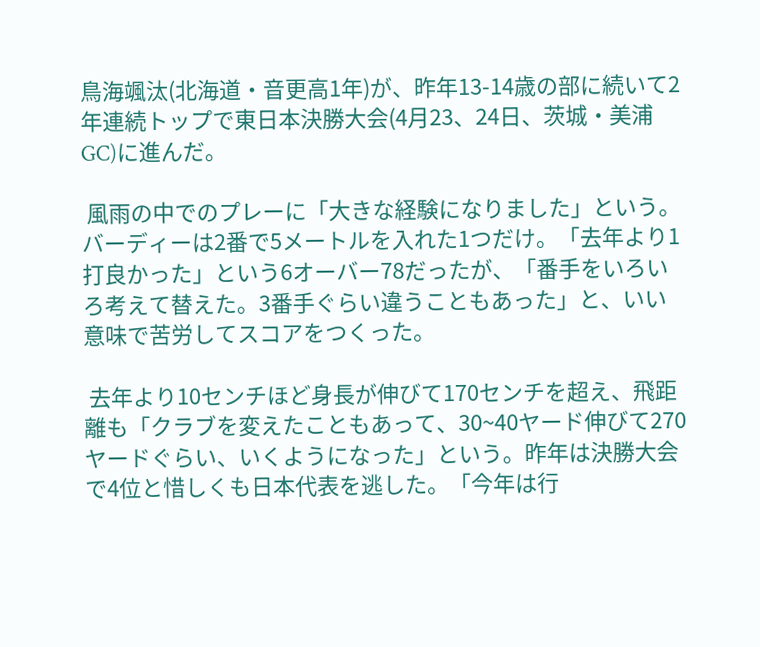鳥海颯汰(北海道・音更高1年)が、昨年13-14歳の部に続いて2年連続トップで東日本決勝大会(4月23、24日、茨城・美浦GC)に進んだ。

 風雨の中でのプレーに「大きな経験になりました」という。バーディーは2番で5メートルを入れた1つだけ。「去年より1打良かった」という6オーバー78だったが、「番手をいろいろ考えて替えた。3番手ぐらい違うこともあった」と、いい意味で苦労してスコアをつくった。

 去年より10センチほど身長が伸びて170センチを超え、飛距離も「クラブを変えたこともあって、30~40ヤード伸びて270ヤードぐらい、いくようになった」という。昨年は決勝大会で4位と惜しくも日本代表を逃した。「今年は行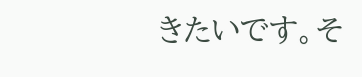きたいです。そ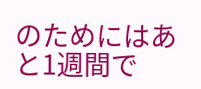のためにはあと1週間で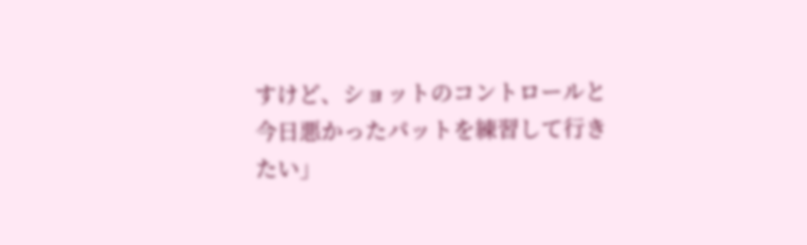すけど、ショットのコントロールと今日悪かったパットを練習して行きたい」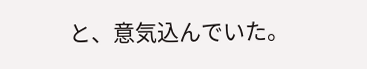と、意気込んでいた。